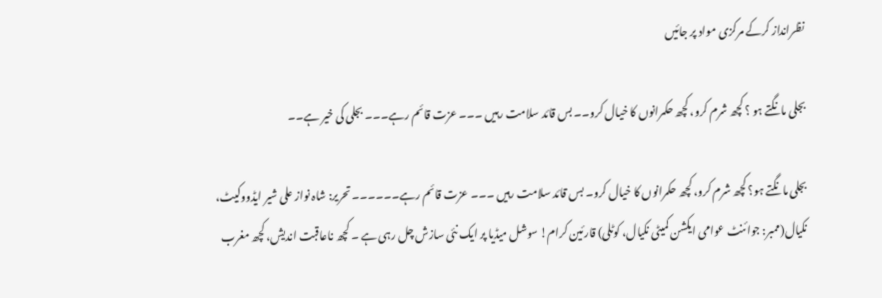نظرانداز کرکے مرکزی مواد پر جائیں

بجلی مانگتے ہو ؟ کچھ شرم کرو، کچھ حکمرانوں کا خیال کرو۔۔ بس قائد سلامت رہیں ۔۔۔ عزت قائم رہے۔۔۔ بجلی کی خیر ہے۔۔

بجلی مانگتے ہو؟ کچھ شرم کرو، کچھ حکمرانوں کا خیال کرو۔ بس قائد سلامت رہیں ۔۔۔ عزت قائم رہے۔۔۔۔۔۔ تحریر: شاہ نواز علی شیر ایڈووکیٹ، نکیال(ممبر: جوائنٹ عوامی ایکشن کمیٹی نکیال، کوٹلی) قارئین کرام! سوشل میڈیا پر ایک نئی سازش چل رہی ہے ۔ کچھ ناعاقبت اندیش، کچھ مغرب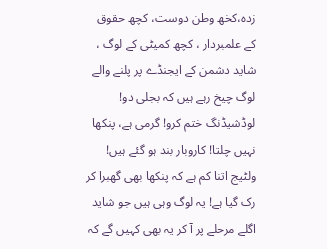زدہ،کخھ وطن دوست، کچھ حقوق کے علمبردار ، کچھ کمیٹی کے لوگ ، شاید دشمن کے ایجنڈے پر پلنے والے لوگ چیخ رہے ہیں کہ بجلی دو! لوڈشیڈنگ ختم کرو! گرمی ہے، پنکھا نہیں چلتا! کاروبار بند ہو گئے ہیں! ولٹیج اتنا کم ہے کہ پنکھا بھی گھبرا کر رک گیا ہے! یہ لوگ وہی ہیں جو شاید اگلے مرحلے پر آ کر یہ بھی کہیں گے کہ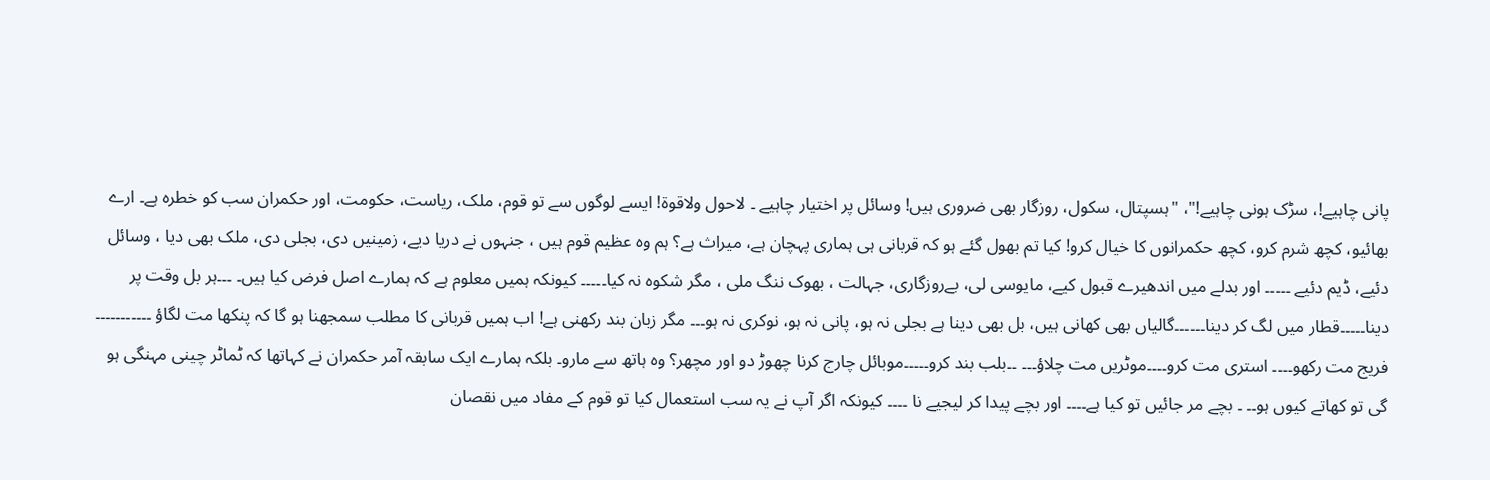پانی چاہیے!، سڑک ہونی چاہیے!"، "ہسپتال، سکول، روزگار بھی ضروری ہیں! وسائل پر اختیار چاہیے ۔ لاحول ولاقوۃ! ایسے لوگوں سے تو قوم، ملک، ریاست، حکومت، اور حکمران سب کو خطرہ ہے۔ ارے بھائیو، کچھ شرم کرو، کچھ حکمرانوں کا خیال کرو! کیا تم بھول گئے ہو کہ قربانی ہی ہماری پہچان ہے، میراث ہے؟ ہم وہ عظیم قوم ہیں ، جنہوں نے دریا دیے، زمینیں دی، بجلی دی، ملک بھی دیا ، وسائل دئیے، ڈیم دئیے ۔۔۔۔۔ اور بدلے میں اندھیرے قبول کیے، مایوسی لی، بےروزگاری، جہالت ، بھوک ننگ ملی ، مگر شکوہ نہ کیا۔۔۔۔۔ کیونکہ ہمیں معلوم ہے کہ ہمارے اصل فرض کیا ہیں۔ ۔۔۔ہر بل وقت پر دینا۔۔۔۔۔قطار میں لگ کر دینا۔۔۔۔۔۔گالیاں بھی کھانی ہیں، بل بھی دینا ہے بجلی نہ ہو، پانی نہ ہو، نوکری نہ ہو۔۔۔ مگر زبان بند رکھنی ہے! اب ہمیں قربانی کا مطلب سمجھنا ہو گا کہ پنکھا مت لگاؤ ۔۔۔۔۔۔۔۔۔۔۔ فریج مت رکھو۔۔۔۔ استری مت کرو۔۔۔۔موٹریں مت چلاؤ۔۔۔ ۔۔بلب بند کرو۔۔۔۔۔موبائل چارج کرنا چھوڑ دو اور مچھر؟ وہ ہاتھ سے مارو۔ بلکہ ہمارے ایک سابقہ آمر حکمران نے کہاتھا کہ ٹماٹر چینی مہنگی ہو گی تو کھاتے کیوں ہو۔۔ ۔ بچے مر جائیں تو کیا ہے۔۔۔۔ اور بچے پیدا کر لیجیے نا ۔۔۔۔ کیونکہ اگر آپ نے یہ سب استعمال کیا تو قوم کے مفاد میں نقصان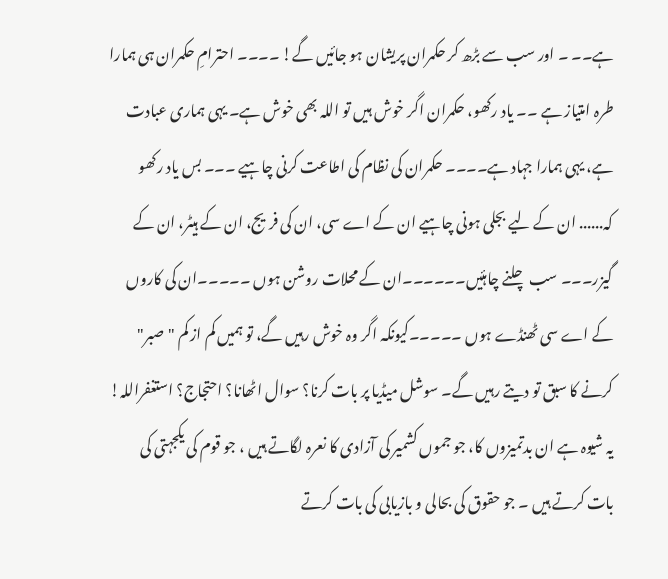ہے۔۔ ۔ اور سب سے بڑھ کر حکمران پریشان ہو جائیں گے! ۔۔۔۔ احترامِ حکمران ہی ہمارا طرہ امتیاز ہے ۔۔ یاد رکھو، حکمران اگر خوش ہیں تو اللہ بھی خوش ہے۔ یہی ہماری عبادت ہے، یہی ہمارا جہاد ہے۔۔۔۔ حکمران کی نظام کی اطاعت کرنی چاہیے ۔۔۔ بس یاد رکھو کہ...... ان کے لیے بجلی ہونی چاہیے ان کے اے سی، ان کی فریج، ان کے ہیٹر، ان کے گیزر۔۔۔ سب چلنے چاہئیں۔۔۔۔۔۔ان کے محلات روشن ہوں ۔۔۔۔۔ان کی کاروں کے اے سی ٹھنڈے ہوں ۔۔۔۔۔کیونکہ اگر وہ خوش رہیں گے، تو ہمیں کم از کم "صبر" کرنے کا سبق تو دیتے رہیں گے۔ سوشل میڈیا پر بات کرنا؟ سوال اٹھانا؟ احتجاج؟ استغفراللہ! یہ شیوہ ہے ان بدتمیزوں کا، جو جموں کشمیر کی آزادی کا نعرہ لگاتے ہیں ، جو قوم کی یکجہتی کی بات کرتے ہیں ۔ جو حقوق کی بحالی و بازیابی کی بات کرتے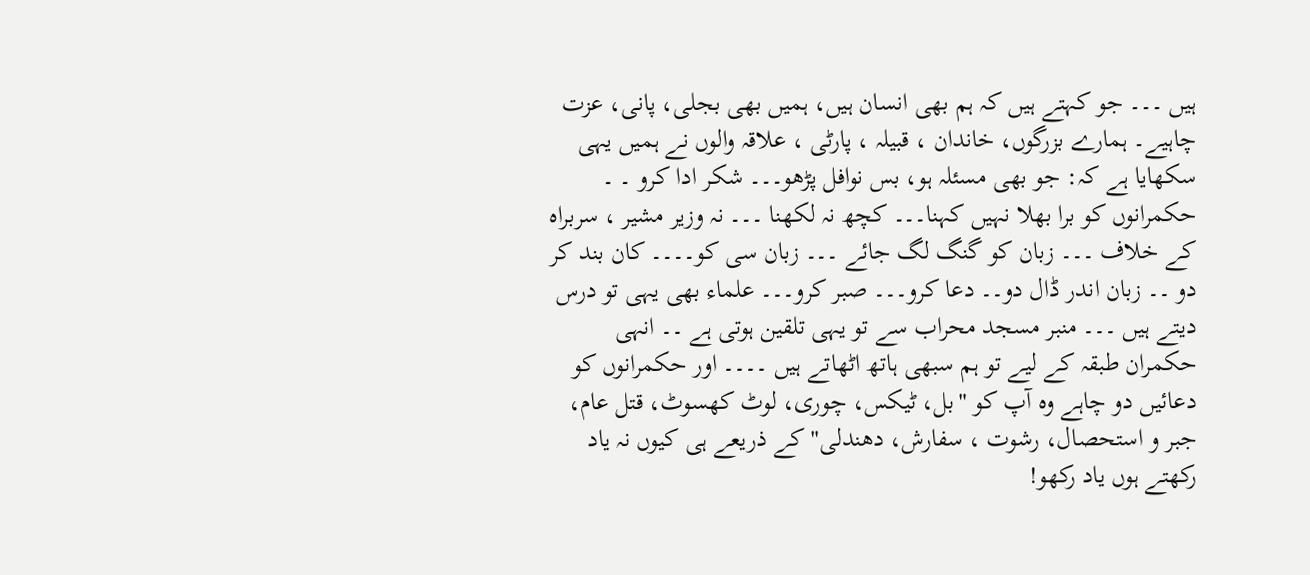ہیں ۔۔۔ جو کہتے ہیں کہ ہم بھی انسان ہیں، ہمیں بھی بجلی، پانی، عزت چاہیے۔ ہمارے بزرگوں، خاندان ، قبیلہ ، پارٹی ، علاقہ والوں نے ہمیں یہی سکھایا ہے کہ: جو بھی مسئلہ ہو، بس نوافل پڑھو۔۔۔ شکر ادا کرو ۔ ۔ حکمرانوں کو برا بھلا نہیں کہنا۔۔۔ کچھ نہ لکھنا ۔۔۔ نہ وزیر مشیر ، سربراہ کے خلاف ۔۔۔ زبان کو گنگ لگ جائے ۔۔۔ زبان سی کو۔۔۔۔ کان بند کر دو ۔۔ زبان اندر ڈال دو۔۔ دعا کرو۔۔۔ صبر کرو۔۔۔ علماء بھی یہی تو درس دیتے ہیں ۔۔۔ منبر مسجد محراب سے تو یہی تلقین ہوتی ہے ۔۔ انہی حکمران طبقہ کے لیے تو ہم سبھی ہاتھ اٹھاتے ہیں ۔۔۔۔ اور حکمرانوں کو دعائیں دو چاہے وہ آپ کو "بل، ٹیکس، چوری، لوٹ کھسوٹ، قتل عام، جبر و استحصال، رشوت ، سفارش، دھندلی" کے ذریعے ہی کیوں نہ یاد رکھتے ہوں یاد رکھو!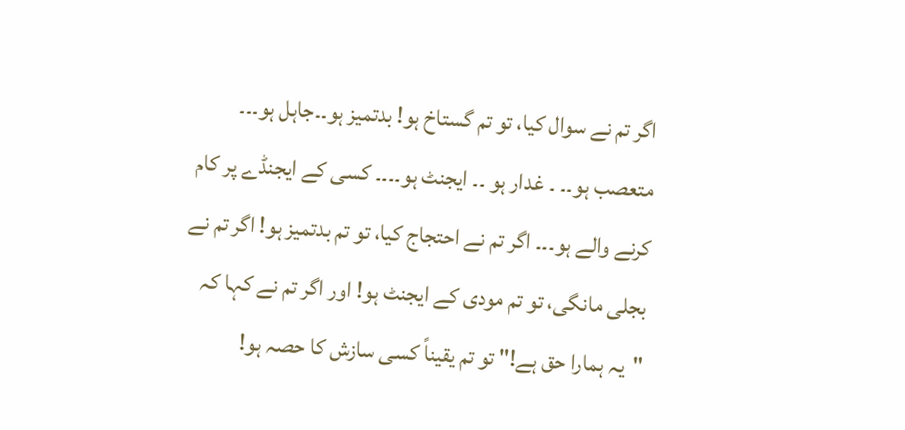اگر تم نے سوال کیا، تو تم گستاخ ہو! بدتمیز ہو۔۔جاہل ہو۔۔۔ متعصب ہو۔۔ ۔ غدار ہو ۔۔ ایجنٹ ہو۔۔۔۔ کسی کے ایجنڈے پر کام کرنے والے ہو۔۔۔ اگر تم نے احتجاج کیا، تو تم بدتمیز ہو! اگر تم نے بجلی مانگی، تو تم مودی کے ایجنٹ ہو! اور اگر تم نے کہا کہ "یہ ہمارا حق ہے!" تو تم یقیناً کسی سازش کا حصہ ہو!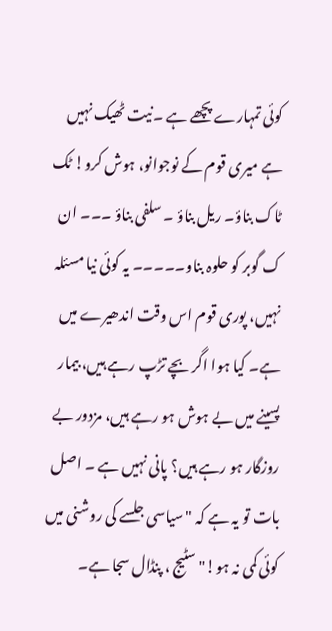کوئی تمہارے پچھے ہے ۔نیت ٹھیک نہیں ہے میری قوم کے نوجوانو، ہوش کرو! ٹک ٹاک بناؤ۔ ریل بناؤ ۔ سلفی بناؤ ۔۔۔ ان ک گوبر کو حلوہ بناو۔۔۔۔۔ یہ کوئی نیا مسئلہ نہیں، پوری قوم اس وقت اندھیرے میں ہے۔ کیا ہوا اگر بچے تڑپ رہے ہیں، بیمار پسینے میں بے ہوش ہو رہے ہیں، مزدور بے روزگار ہو رہے ہیں؟ پانی نہیں ہے ۔ اصل بات تو یہ ہے کہ "سیاسی جلسے کی روشنی میں کوئی کمی نہ ہو!" سٹیج ، پنڈال سجا ہے۔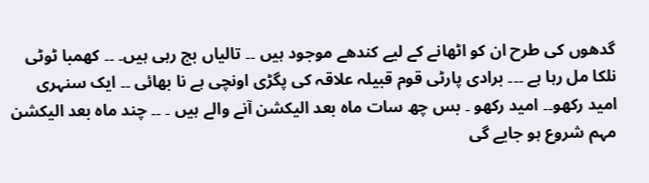گدھوں کی طرح ان کو اٹھانے کے لیے کندھے موجود ہیں ۔۔ تالیاں بج رہی ہیں۔ ۔۔ کھمبا ٹوٹی نلکا مل رہا ہے ۔۔۔ برادی پارٹی قوم قبیلہ علاقہ کی پگڑی اونچی ہے نا بھائی ۔۔ ایک سنہری امید رکھو۔۔ امید رکھو ۔ بس چھ سات ماہ بعد الیکشن آنے والے ہیں ۔ ۔۔ چند ماہ بعد الیکشن مہم شروع ہو جایے گی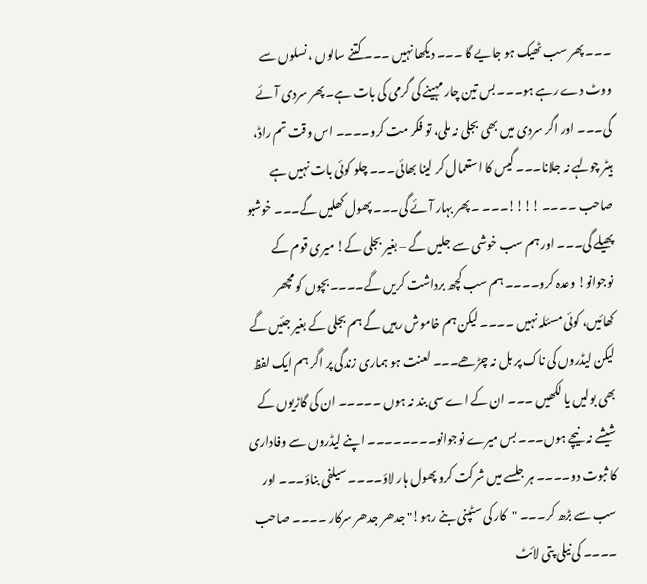۔۔۔ پھر سب ٹھیک ہو جایے گا ۔۔۔ دیکھا نہیں ۔۔۔ کتنے سالوں ، نسلوں سے ووٹ دے رہے ہو۔۔۔ بس تین چار مہینے کی گرمی کی بات ہے۔ پھر سردی آئے گی۔۔۔ اور اگر سردی میں بھی بجلی نہ ملی، تو فکر مت کرو۔۔۔۔ اس وقت تم راڈ، ہیٹر چولہے نہ جلانا۔۔۔ گیس کا استعمال کر لینا بھائی۔۔۔ چلو کوئی بات نہیں ہے صاحب ۔۔۔۔ !!!!۔۔۔ ۔ پھر بہار آئے گی۔۔۔ پھول کھلیں گے۔۔۔ خوشبو پھیلے گی۔۔۔ اور ہم سب خوشی سے جلیں گے – بغیر بجلی کے! میری قوم کے نوجوانو! وعدہ کرو۔۔۔۔ ہم سب کچھ برداشت کریں گے۔۔۔۔بچوں کو مچھر کھائیں، کوئی مسئلہ نہیں ۔۔۔۔ لیکن ہم خاموش رہیں گے ہم بجلی کے بغیر جئیں گے لیکن لیڈروں کی ناک پر بل نہ چڑھے۔۔۔ لعنت ہو ہماری زندگی پر اگر ہم ایک لفظ بھی بولیں یا لکھیں ۔۔۔ ان کے اے سی بند نہ ہوں ۔۔۔۔۔ ان کی گاڑیوں کے شیشے نہ نیچے ہوں۔۔۔ بس میرے نوجوانو۔۔۔۔۔۔۔۔ اپنے لیڈروں سے وفاداری کا ثبوت دو۔۔۔۔ ہر جلسے میں شرکت کرو پھول ہار لاؤ۔۔۔۔ سیلفی بناؤ۔۔۔ اور سب سے بڑھ کر۔۔۔ "کار کی سٹپنی بنے رہو!" جدھر جدھر سرکار ۔۔۔۔ صاحب ۔۔۔۔ کی نیلی پتی لائٹ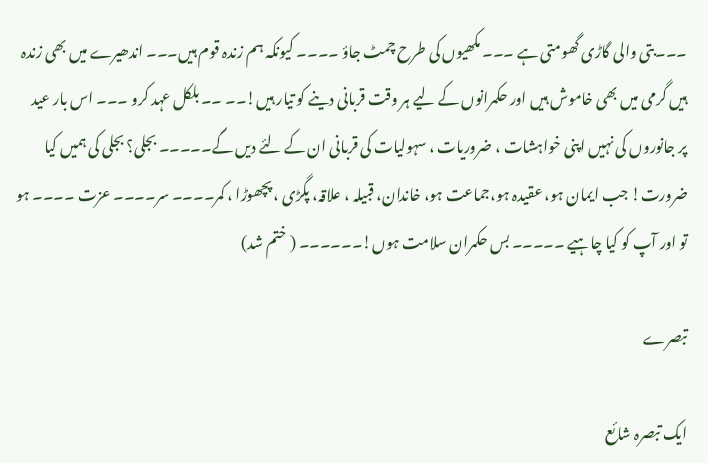۔۔۔بتی والی گاڑی گھومتی ہے ۔۔۔ مکھیوں کی طرح چمٹ جاؤ ۔۔۔۔ کیونکہ ہم زندہ قوم ہیں۔۔۔ اندھیرے میں بھی زندہ ہیں گرمی میں بھی خاموش ہیں اور حکمرانوں کے لیے ہر وقت قربانی دینے کو تیار ہیں!۔۔ ۔۔ بلکل عہد کرو ۔۔۔ اس بار عید پر جانوروں کی نہیں اپنی خواہشات ، ضروریات ، سہولیات کی قربانی ان کے لئے دیں گے۔۔۔۔۔ بجلی؟ بجلی کی ہمیں کیا ضرورت! جب ایمان ہو، عقیدہ ہو،جماعت ہو، خاندان، قبیلہ ، علاقہ، پگڑی ، پچھوڑا ، کمر۔۔۔۔ سر۔۔۔۔ عزت ۔۔۔۔ ہو تو اور آپ کو کیا چاہیے ۔۔۔۔۔ بس حکمران سلامت ہوں!۔۔۔۔۔۔ ( ختم شد)

تبصرے

ایک تبصرہ شائع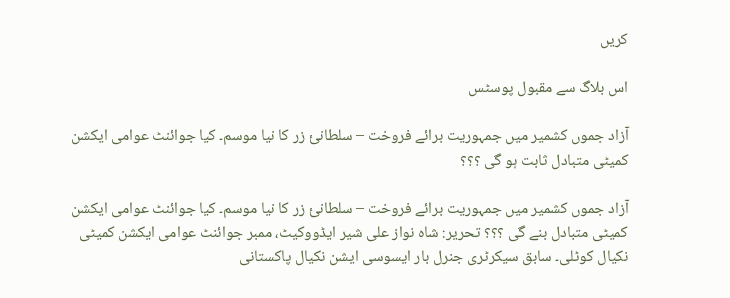کریں

اس بلاگ سے مقبول پوسٹس

آزاد جموں کشمیر میں جمہوریت برائے فروخت – سلطانیٔ زر کا نیا موسم۔ کیا جوائنٹ عوامی ایکشن کمیٹی متبادل ثابت ہو گی ؟؟؟

آزاد جموں کشمیر میں جمہوریت برائے فروخت – سلطانیٔ زر کا نیا موسم۔ کیا جوائنٹ عوامی ایکشن کمیٹی متبادل بنے گی ؟؟؟ تحریر: شاہ نواز علی شیر ایڈووکیٹ، ممبر جوائنٹ عوامی ایکشن کمیٹی نکیال کوٹلی۔ سابق سیکرٹری جنرل بار ایسوسی ایشن نکیال پاکستانی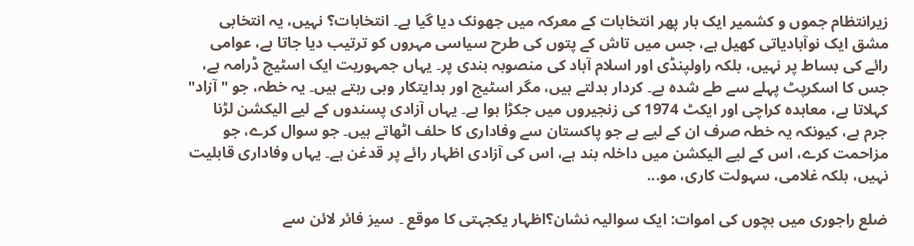زیرانتظام جموں و کشمیر ایک بار پھر انتخابات کے معرکہ میں جھونک دیا گیا ہے۔ انتخابات؟ نہیں، یہ انتخابی مشق ایک نوآبادیاتی کھیل ہے، جس میں تاش کے پتوں کی طرح سیاسی مہروں کو ترتیب دیا جاتا ہے، عوامی رائے کی بساط پر نہیں، بلکہ راولپنڈی اور اسلام آباد کی منصوبہ بندی پر۔ یہاں جمہوریت ایک اسٹیج ڈرامہ ہے، جس کا اسکرپٹ پہلے سے طے شدہ ہے۔ کردار بدلتے ہیں، مگر اسٹیج اور ہدایتکار وہی رہتے ہیں۔ یہ خطہ، جو "آزاد" کہلاتا ہے، معاہدہ کراچی اور ایکٹ 1974 کی زنجیروں میں جکڑا ہوا ہے۔ یہاں آزادی پسندوں کے لیے الیکشن لڑنا جرم ہے، کیونکہ یہ خطہ صرف ان کے لیے ہے جو پاکستان سے وفاداری کا حلف اٹھاتے ہیں۔ جو سوال کرے، جو مزاحمت کرے، اس کے لیے الیکشن میں داخلہ بند ہے، اس کی آزادی اظہار رائے پر قدغن ہے۔ یہاں وفاداری قابلیت نہیں، بلکہ غلامی، سہولت کاری، مو...

ضلع راجوری میں بچوں کی اموات: ایک سوالیہ نشان؟اظہار یکجہتی کا موقع ۔ سیز فائر لائن سے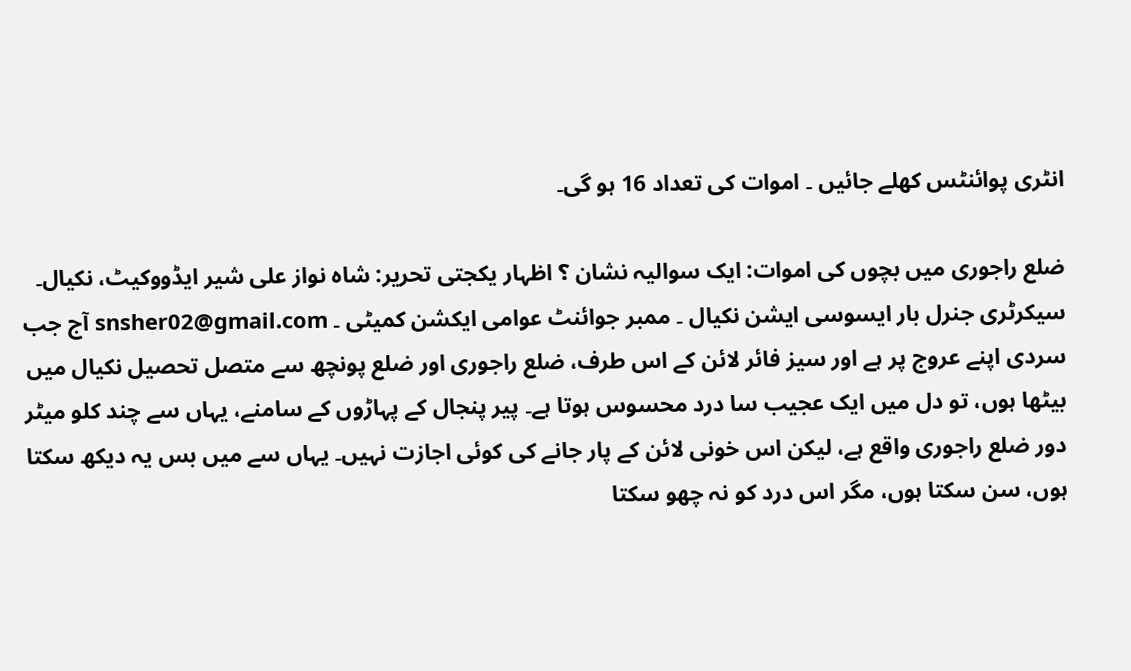انٹری پوائنٹس کھلے جائیں ۔ اموات کی تعداد 16 ہو گی۔

ضلع راجوری میں بچوں کی اموات: ایک سوالیہ نشان ؟ اظہار یکجتی تحریر: شاہ نواز علی شیر ایڈووکیٹ، نکیال۔ سیکرٹری جنرل بار ایسوسی ایشن نکیال ۔ ممبر جوائنٹ عوامی ایکشن کمیٹی ۔ snsher02@gmail.com آج جب سردی اپنے عروج پر ہے اور سیز فائر لائن کے اس طرف، ضلع راجوری اور ضلع پونچھ سے متصل تحصیل نکیال میں بیٹھا ہوں، تو دل میں ایک عجیب سا درد محسوس ہوتا ہے۔ پیر پنجال کے پہاڑوں کے سامنے، یہاں سے چند کلو میٹر دور ضلع راجوری واقع ہے، لیکن اس خونی لائن کے پار جانے کی کوئی اجازت نہیں۔ یہاں سے میں بس یہ دیکھ سکتا ہوں، سن سکتا ہوں، مگر اس درد کو نہ چھو سکتا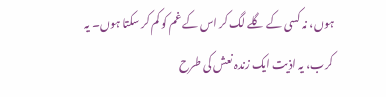ہوں، نہ کسی کے گلے لگ کر اس کے غم کو کم کر سکتا ہوں۔ یہ کرب، یہ اذیت ایک زندہ نعش کی طرح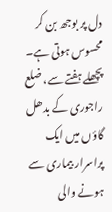دل پر بوجھ بن کر محسوس ہوتی ہے۔ پچھلے ہفتے سے، ضلع راجوری کے بدھل گاؤں میں ایک پراسرار بیماری سے ہونے والی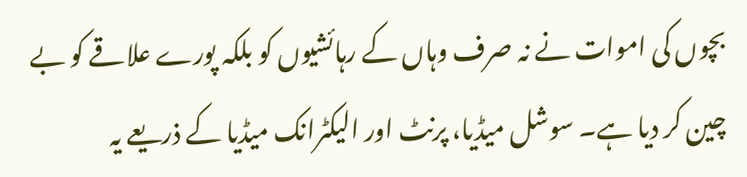بچوں کی اموات نے نہ صرف وہاں کے رہائشیوں کو بلکہ پورے علاقے کو بے چین کر دیا ہے۔ سوشل میڈیا، پرنٹ اور الیکٹرانک میڈیا کے ذریعے یہ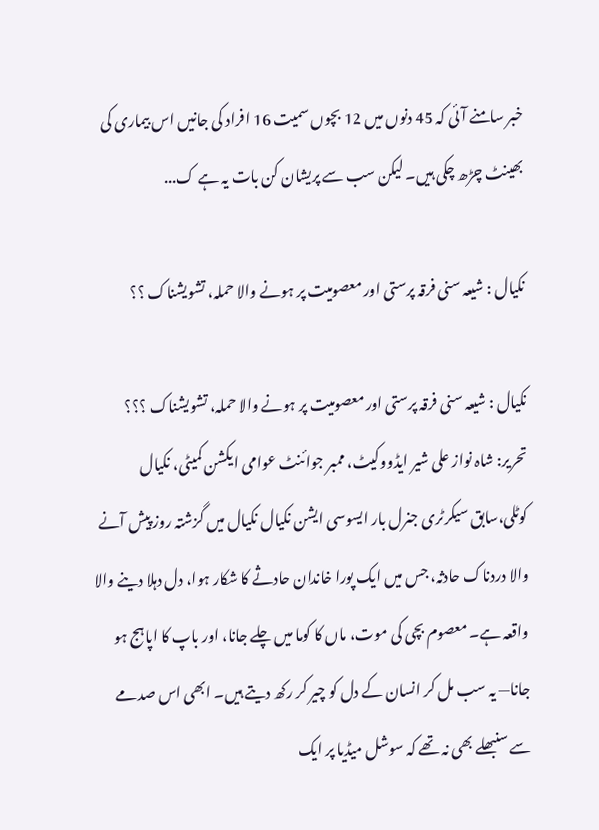خبر سامنے آئی کہ 45 دنوں میں 12 بچوں سمیت 16 افراد کی جانیں اس بیماری کی بھینٹ چڑھ چکی ہیں۔ لیکن سب سے پریشان کن بات یہ ہے ک...

نکیال : شیعہ سنی فرقہ پرستی اور معصومیت پر ہونے والا حملہ، تشویشناک ؟؟

نکیال : شیعہ سنی فرقہ پرستی اور معصومیت پر ہونے والا حملہ، تشویشناک ؟؟؟ تحریر: شاہ نواز علی شیر ایڈووکیٹ، ممبر جوائنٹ عوامی ایکشن کمیٹی، نکیال کوٹلی،سابق سیکرٹری جنرل بار ایسوسی ایشن نکیال نکیال میں گزشتہ روز پیش آنے والا دردناک حادثہ، جس میں ایک پورا خاندان حادثے کا شکار ہوا، دل دہلا دینے والا واقعہ ہے۔ معصوم بچی کی موت، ماں کا کوما میں چلے جانا، اور باپ کا اپاہج ہو جانا— یہ سب مل کر انسان کے دل کو چیر کر رکھ دیتے ہیں۔ ابھی اس صدمے سے سنبھلے بھی نہ تھے کہ سوشل میڈیا پر ایک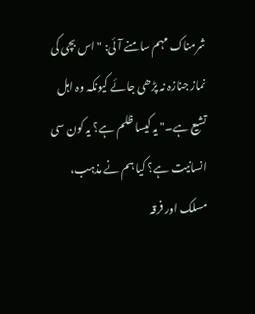شرمناک مہم سامنے آئی: "اس بچی کی نماز جنازہ نہ پڑھی جائے کیونکہ وہ اہل تشیع ہے۔" یہ کیسا ظلم ہے؟ یہ کون سی انسانیت ہے؟ کیا ہم نے مذہب، مسلک اور فرقہ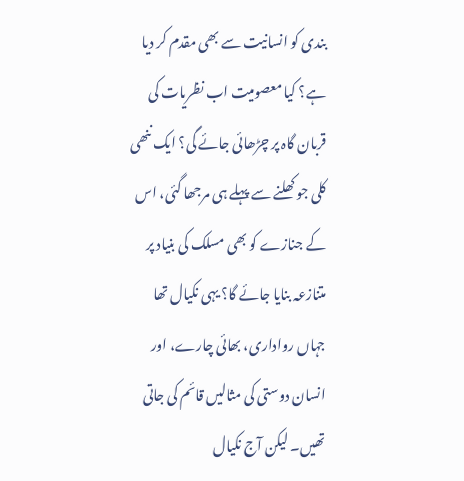بندی کو انسانیت سے بھی مقدم کر دیا ہے؟ کیا معصومیت اب نظریات کی قربان گاہ پر چڑھائی جائے گی؟ ایک ننھی کلی جو کھلنے سے پہلے ہی مرجھا گئی، اس کے جنازے کو بھی مسلک کی بنیاد پر متنازعہ بنایا جائے گا؟ یہی نکیال تھا جہاں رواداری، بھائی چارے، اور انسان دوستی کی مثالیں قائم کی جاتی تھیں۔ لیکن آج نکیال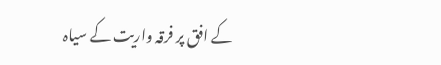کے افق پر فرقہ واریت کے سیاہ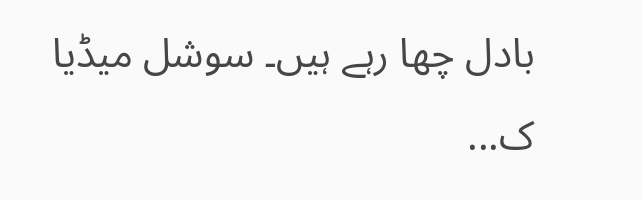بادل چھا رہے ہیں۔ سوشل میڈیا ک...